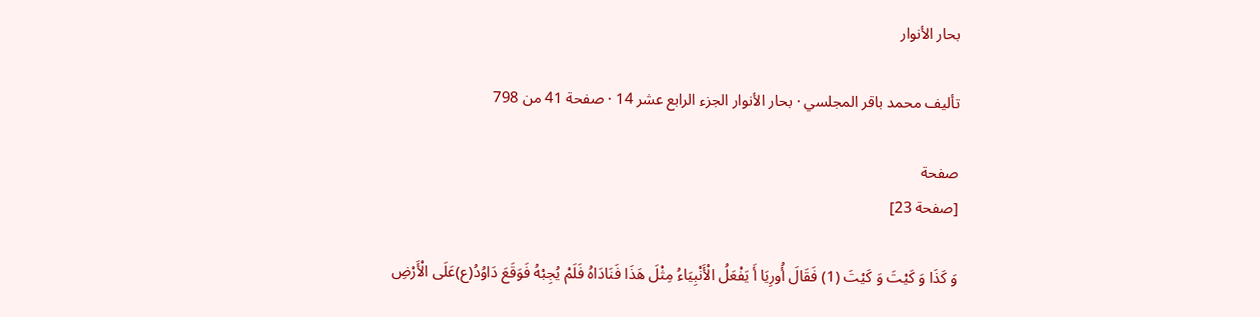بحار الأنوار

تأليف محمد باقر المجلسي · بحار الأنوار الجزء الرابع عشر 14 · صفحة 41 من 798

صفحة
[صفحة 23]

وَ كَذَا وَ كَيْتَ وَ كَيْتَ (1) فَقَالَ أُورِيَا أَ يَفْعَلُ الْأَنْبِيَاءُ مِثْلَ هَذَا فَنَادَاهُ فَلَمْ يُجِبْهُ فَوَقَعَ دَاوُدُ(ع)عَلَى الْأَرْضِ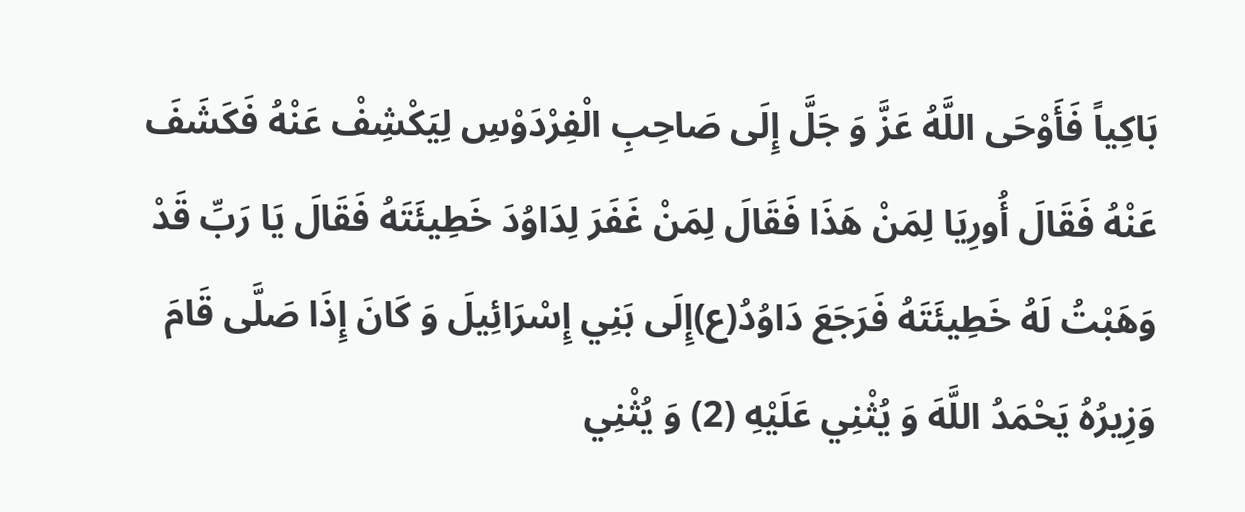بَاكِياً فَأَوْحَى اللَّهُ عَزَّ وَ جَلَّ إِلَى صَاحِبِ الْفِرْدَوْسِ لِيَكْشِفْ عَنْهُ فَكَشَفَ عَنْهُ فَقَالَ أُورِيَا لِمَنْ هَذَا فَقَالَ لِمَنْ غَفَرَ لِدَاوُدَ خَطِيئَتَهُ فَقَالَ يَا رَبِّ قَدْ وَهَبْتُ لَهُ خَطِيئَتَهُ فَرَجَعَ دَاوُدُ(ع)إِلَى بَنِي إِسْرَائِيلَ وَ كَانَ إِذَا صَلَّى قَامَ وَزِيرُهُ يَحْمَدُ اللَّهَ وَ يُثْنِي عَلَيْهِ (2) وَ يُثْنِي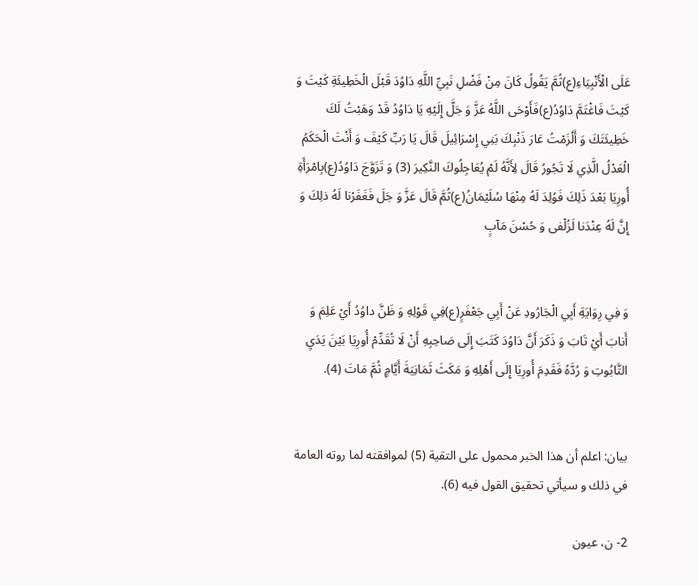عَلَى الْأَنْبِيَاءِ(ع)ثُمَّ يَقُولُ كَانَ مِنْ فَضْلِ نَبِيِّ اللَّهِ دَاوُدَ قَبْلَ الْخَطِيئَةِ كَيْتَ وَ كَيْتَ فَاغْتَمَّ دَاوُدُ(ع)فَأَوْحَى اللَّهُ عَزَّ وَ جَلَّ إِلَيْهِ يَا دَاوُدُ قَدْ وَهَبْتُ لَكَ خَطِيئَتَكَ وَ أَلْزَمْتُ عَارَ ذَنْبِكَ بَنِي إِسْرَائِيلَ قَالَ يَا رَبِّ كَيْفَ وَ أَنْتَ الْحَكَمُ الْعَدْلُ الَّذِي لَا تَجُورُ قَالَ لِأَنَّهُ لَمْ يُعَاجِلُوكَ النَّكِيرَ (3) وَ تَزَوَّجَ دَاوُدُ(ع)بِامْرَأَةِ أُورِيَا بَعْدَ ذَلِكَ فَوُلِدَ لَهُ مِنْهَا سُلَيْمَانُ(ع)ثُمَّ قَالَ عَزَّ وَ جَلَ فَغَفَرْنا لَهُ ذلِكَ وَ إِنَّ لَهُ عِنْدَنا لَزُلْفى وَ حُسْنَ مَآبٍ


وَ فِي رِوَايَةِ أَبِي الْجَارُودِ عَنْ أَبِي جَعْفَرٍ(ع)فِي قَوْلِهِ وَ ظَنَّ داوُدُ أَيْ عَلِمَ وَ أَنابَ أَيْ تَابَ وَ ذَكَرَ أَنَّ دَاوُدَ كَتَبَ إِلَى صَاحِبِهِ أَنْ لَا تُقَدِّمْ أُورِيَا بَيْنَ يَدَيِ التَّابُوتِ وَ رُدَّهُ فَقَدِمَ أُورِيَا إِلَى أَهْلِهِ وَ مَكَثَ ثَمَانِيَةَ أَيَّامٍ ثُمَّ مَاتَ (4).


بيان: اعلم أن هذا الخبر محمول على التقية (5) لموافقته لما روته العامة في ذلك و سيأتي تحقيق القول فيه (6).

2- ن، عيون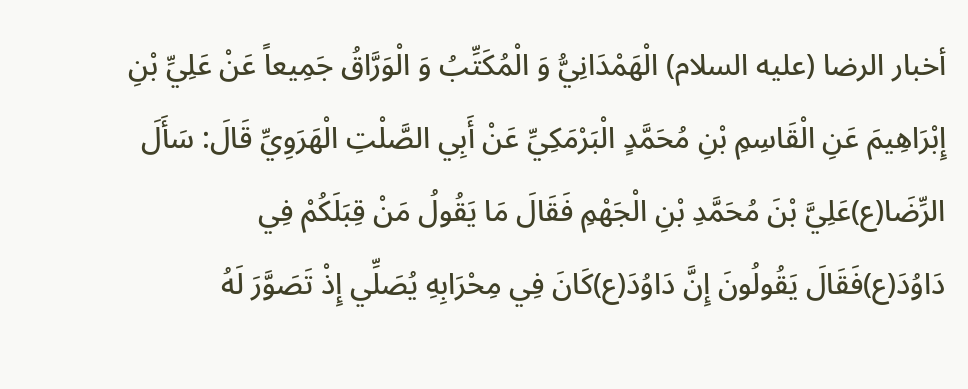أخبار الرضا (عليه السلام) الْهَمْدَانِيُّ وَ الْمُكَتِّبُ وَ الْوَرَّاقُ جَمِيعاً عَنْ عَلِيِّ بْنِ إِبْرَاهِيمَ عَنِ الْقَاسِمِ بْنِ مُحَمَّدٍ الْبَرْمَكِيِّ عَنْ أَبِي الصَّلْتِ الْهَرَوِيِّ قَالَ: سَأَلَ الرِّضَا(ع)عَلِيَّ بْنَ مُحَمَّدِ بْنِ الْجَهْمِ فَقَالَ مَا يَقُولُ مَنْ قِبَلَكُمْ فِي دَاوُدَ(ع)فَقَالَ يَقُولُونَ إِنَّ دَاوُدَ(ع)كَانَ فِي مِحْرَابِهِ يُصَلِّي إِذْ تَصَوَّرَ لَهُ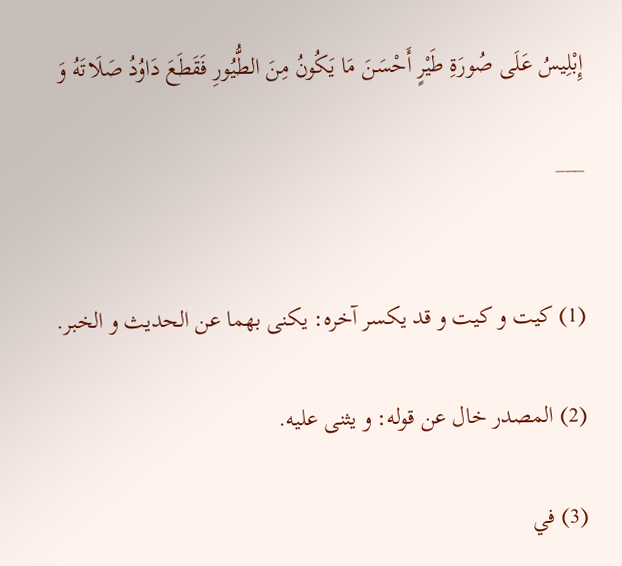إِبْلِيسُ عَلَى صُورَةِ طَيْرٍ أَحْسَنَ مَا يَكُونُ مِنَ الطُّيُورِ فَقَطَعَ دَاوُدُ صَلَاتَهُ وَ

___


(1) كيت و كيت و قد يكسر آخره: يكنى بهما عن الحديث و الخبر.

(2) المصدر خال عن قوله: و يثنى عليه.

(3) في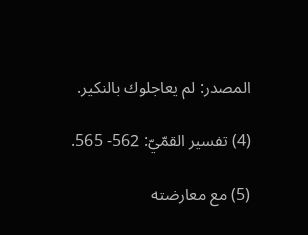المصدر: لم يعاجلوك بالنكير.

(4) تفسير القمّيّ: 562- 565.

(5) مع معارضته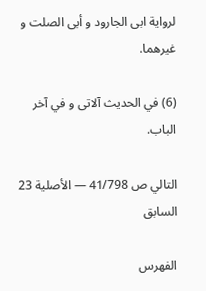لرواية ابى الجارود و أبى الصلت و غيرهما.

(6) في الحديث آلاتى و في آخر الباب.

التالي ص 41/798 — الأصلية 23 السابق

الفهرس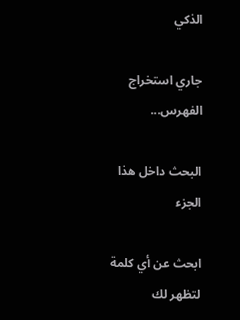الذكي

جاري استخراج الفهرس...

البحث داخل هذا الجزء

ابحث عن أي كلمة لتظهر لك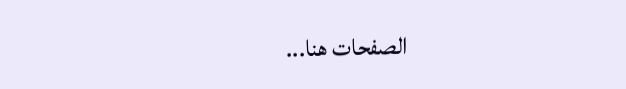الصفحات هنا...